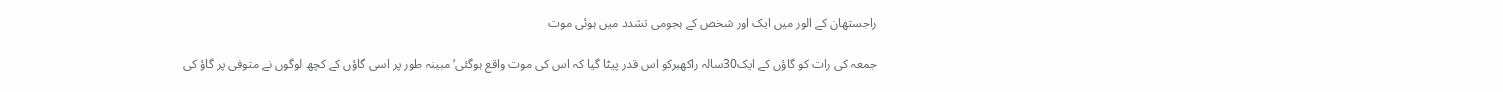راجستھان کے الور میں ایک اور شخص کے ہجومی تشدد میں ہوئی موت

جمعہ کی رات کو گاؤں کے ایک30سالہ راکھبرکو اس قدر پیٹا گیا کہ اس کی موت واقع ہوگئی‘ مبینہ طور پر اسی گاؤں کے کچھ لوگوں نے متوفی پر گاؤ کی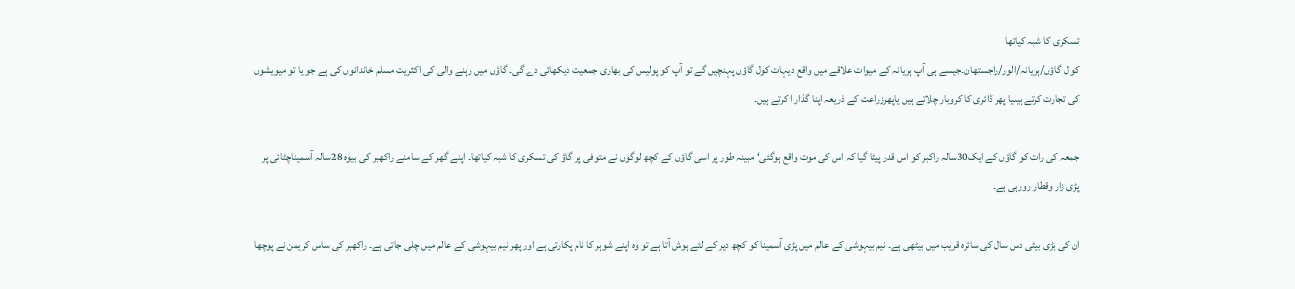تسکری کا شبہ کیاتھا
کو ل گاؤں/ہریانہ/الور/راجستھان۔جیسے ہی آپ ہریانہ کے میوات علاقے میں واقع دیہات کول گاؤں پہنچیں گے تو آپ کو پولیس کی بھاری جمعیت دیکھائی دے گی۔ گاؤں میں رہنے والی کی اکثریت مسلم خاندانوں کی ہے جو یا تو میویشوں کی تجارت کرتے ہیںیا پھر ڈائری کا کروبار چلاتے ہیں یاپھرزراعت کے ذریعہ اپنا گذار ا کرتے ہیں۔

جمعہ کی رات کو گاؤں کے ایک30سالہ راکبر کو اس قدر پیٹا گیا کہ اس کی موت واقع ہوگئی‘ مبینہ طور پر اسی گاؤں کے کچھ لوگوں نے متوفی پر گاؤ کی تسکری کا شبہ کیاتھا۔ اپنے گھر کے سامنے راکھبر کی بیوہ 28سالہ آسمیناچٹائی پر پڑی زار وقطار رورہی ہے۔

ان کی بڑی بیٹی دس سال کی سائرہ قریب میں بیٹھی ہے۔ نیم بیہوشی کے عالم میں پڑی آسمینا کو کچھ دیر کے لئے ہوش آتا ہے تو وہ اپنے شوہر کا نام پکارتی ہے اور پھر نیم بیہوشی کے عالم میں چلی جاتی ہے۔ راکھبر کی ساس کریمن نے پوچھا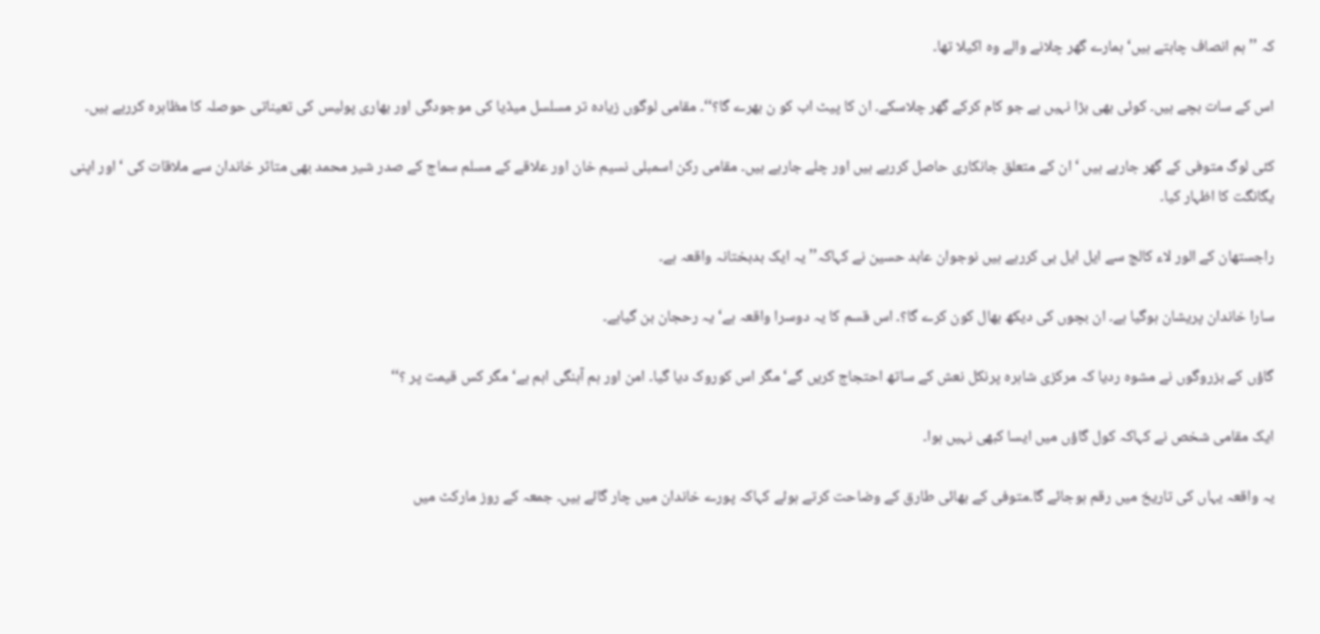کہ ’’ ہم انصاف چاہتے ہیں‘ ہمارے گھر چلانے والے وہ اکیلا تھا۔

اس کے سات بچے ہیں۔ کوئی بھی بڑا نہیں ہے جو کام کرکے گھر چلاسکے۔ ان کا پیٹ اب کو ن بھرے گا؟‘‘۔ مقامی لوگوں زیادہ تر مسلسل میڈیا کی موجودگی اور بھاری پولیس کی تعیناتی حوصلہ کا مظاہرہ کررہے ہیں۔

کئی لوگ متوفی کے گھر جارہے ہیں ‘ ان کے متعلق جانکاری حاصل کررہے ہیں اور چلے جارہے ہیں۔ مقامی رکن اسمبلی نسیم خان اور علاقے کے مسلم سماج کے صدر شیر محمد بھی متاثر خاندان سے ملاقات کی ‘ اور اپنی یگانگت کا اظہار کیا۔

راجستھان کے الور لاء کالج سے ایل ایل بی کررہے ہیں نوجوان عابد حسین نے کہاکہ’’ یہ ایک بدبختانہ واقعہ ہے۔

سارا خاندان پریشان ہوگیا ہے۔ ان بچوں کی دیکھ بھال کون کرے گا؟۔ اس قسم کا یہ دوسرا واقعہ ہے‘ یہ رحجان بن گیاہے۔

گاؤں کے بزروگوں نے مشوہ ردیا کہ مرکزی شاہرہ پرنکل نعش کے ساتھ احتجاج کریں گے‘ مگر اس کوروک دیا گیا۔ امن اور ہم آہنگی اہم ہے‘ مگر کس قیمت پر ؟‘‘

ایک مقامی شخص نے کہاکہ کول گاؤں میں ایسا کبھی نہیں ہوا۔

یہ واقعہ یہاں کی تاریخ میں رقم ہوجائے گا۔متوفی کے بھائی طارق کے وضاحت کرتے ہوئے کہاکہ پورے خاندان میں چار گائے ہیں۔ جمعہ کے روز مارکٹ میں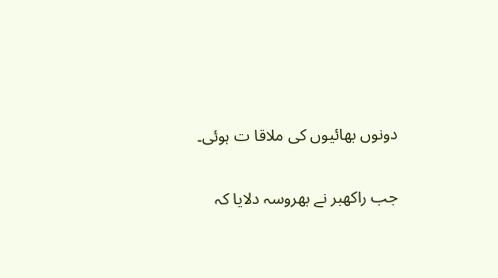دونوں بھائیوں کی ملاقا ت ہوئی۔

جب راکھبر نے بھروسہ دلایا کہ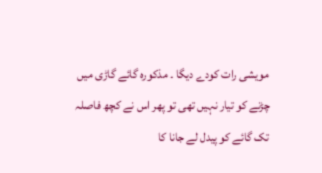مویشی رات کودے دیگا ۔ مذکورہ گائے گاڑی میں چڑنے کو تیار نہیں تھی تو پھر اس نے کچھ فاصلہ تک گائے کو پیدل لے جانا کا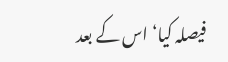فیصلہ کیا‘ اس کے بعد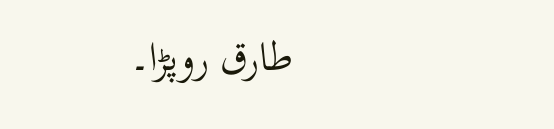طارق روپڑا۔